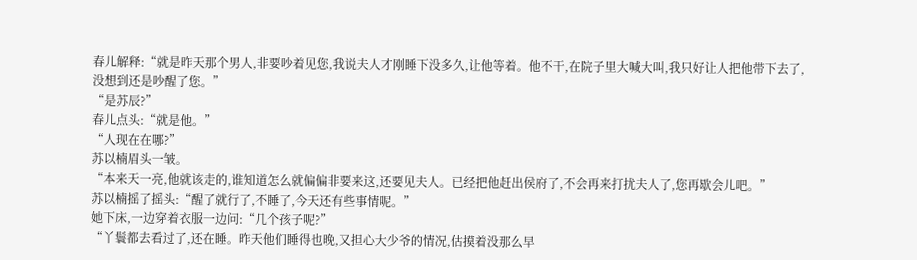春儿解释:“就是昨天那个男人,非要吵着见您,我说夫人才刚睡下没多久,让他等着。他不干,在院子里大喊大叫,我只好让人把他带下去了,没想到还是吵醒了您。”
“是苏辰?”
春儿点头:“就是他。”
“人现在在哪?”
苏以楠眉头一皱。
“本来天一亮,他就该走的,谁知道怎么就偏偏非要来这,还要见夫人。已经把他赶出侯府了,不会再来打扰夫人了,您再歇会儿吧。”
苏以楠摇了摇头:“醒了就行了,不睡了,今天还有些事情呢。”
她下床,一边穿着衣服一边问:“几个孩子呢?”
“丫鬟都去看过了,还在睡。昨天他们睡得也晚,又担心大少爷的情况,估摸着没那么早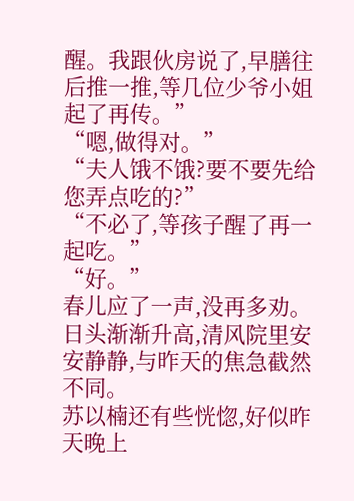醒。我跟伙房说了,早膳往后推一推,等几位少爷小姐起了再传。”
“嗯,做得对。”
“夫人饿不饿?要不要先给您弄点吃的?”
“不必了,等孩子醒了再一起吃。”
“好。”
春儿应了一声,没再多劝。
日头渐渐升高,清风院里安安静静,与昨天的焦急截然不同。
苏以楠还有些恍惚,好似昨天晚上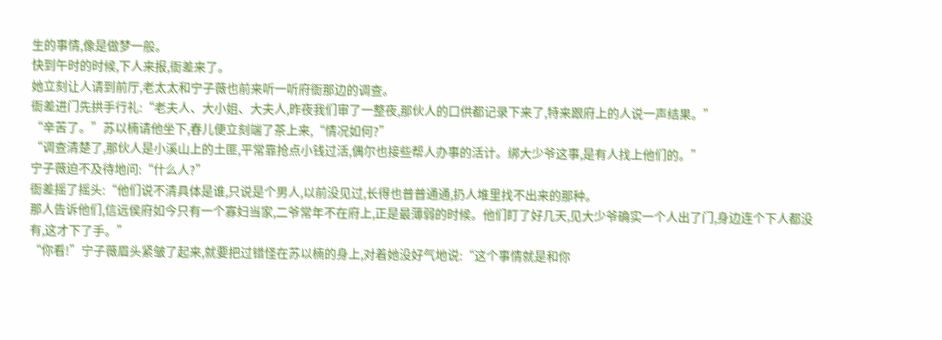生的事情,像是做梦一般。
快到午时的时候,下人来报,衙差来了。
她立刻让人请到前厅,老太太和宁子薇也前来听一听府衙那边的调查。
衙差进门先拱手行礼:“老夫人、大小姐、大夫人,昨夜我们审了一整夜,那伙人的口供都记录下来了,特来跟府上的人说一声结果。”
“辛苦了。”苏以楠请他坐下,春儿便立刻端了茶上来,“情况如何?”
“调查清楚了,那伙人是小溪山上的土匪,平常靠抢点小钱过活,偶尔也接些帮人办事的活计。绑大少爷这事,是有人找上他们的。”
宁子薇迫不及待地问:“什么人?”
衙差摇了摇头:“他们说不清具体是谁,只说是个男人,以前没见过,长得也普普通通,扔人堆里找不出来的那种。
那人告诉他们,信远侯府如今只有一个寡妇当家,二爷常年不在府上,正是最薄弱的时候。他们盯了好几天,见大少爷确实一个人出了门,身边连个下人都没有,这才下了手。”
“你看!”宁子薇眉头紧皱了起来,就要把过错怪在苏以楠的身上,对着她没好气地说:“这个事情就是和你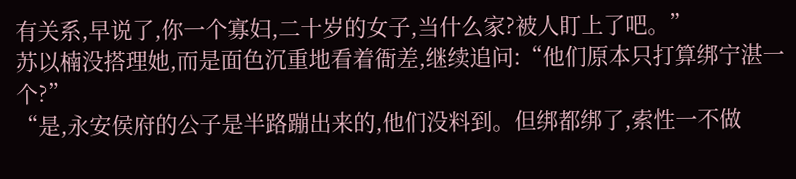有关系,早说了,你一个寡妇,二十岁的女子,当什么家?被人盯上了吧。”
苏以楠没搭理她,而是面色沉重地看着衙差,继续追问:“他们原本只打算绑宁湛一个?”
“是,永安侯府的公子是半路蹦出来的,他们没料到。但绑都绑了,索性一不做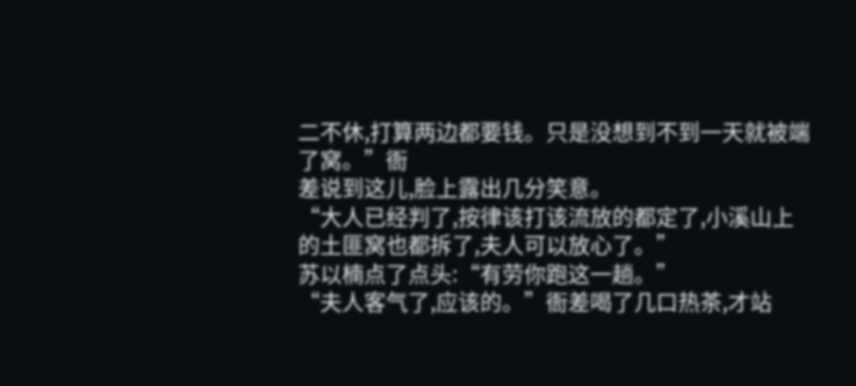二不休,打算两边都要钱。只是没想到不到一天就被端了窝。”衙
差说到这儿,脸上露出几分笑意。
“大人已经判了,按律该打该流放的都定了,小溪山上的土匪窝也都拆了,夫人可以放心了。”
苏以楠点了点头:“有劳你跑这一趟。”
“夫人客气了,应该的。”衙差喝了几口热茶,才站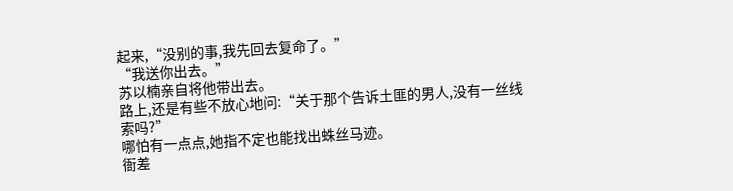起来,“没别的事,我先回去复命了。”
“我送你出去。”
苏以楠亲自将他带出去。
路上,还是有些不放心地问:“关于那个告诉土匪的男人,没有一丝线索吗?”
哪怕有一点点,她指不定也能找出蛛丝马迹。
衙差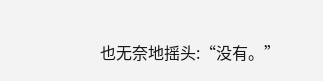也无奈地摇头:“没有。”